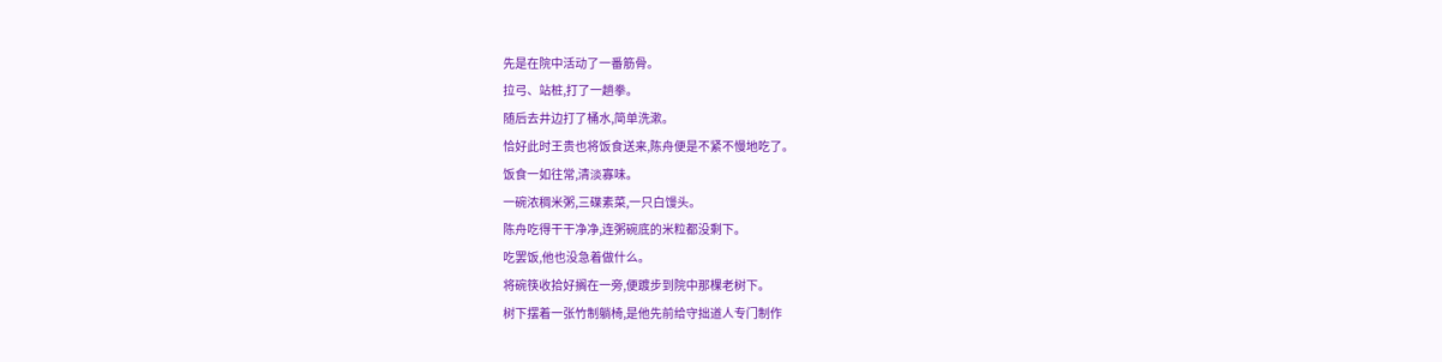先是在院中活动了一番筋骨。
拉弓、站桩,打了一趟拳。
随后去井边打了桶水,简单洗漱。
恰好此时王贵也将饭食送来,陈舟便是不紧不慢地吃了。
饭食一如往常,清淡寡味。
一碗浓稠米粥,三碟素菜,一只白馒头。
陈舟吃得干干净净,连粥碗底的米粒都没剩下。
吃罢饭,他也没急着做什么。
将碗筷收拾好搁在一旁,便踱步到院中那棵老树下。
树下摆着一张竹制躺椅,是他先前给守拙道人专门制作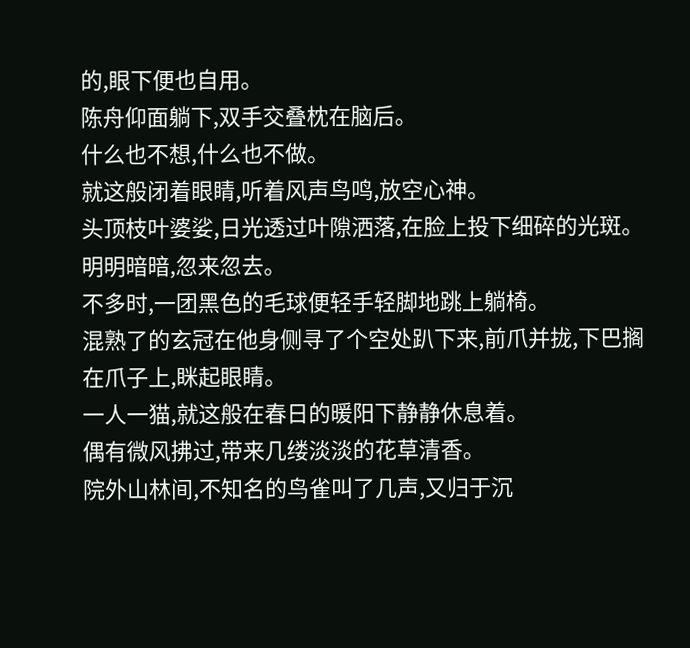的,眼下便也自用。
陈舟仰面躺下,双手交叠枕在脑后。
什么也不想,什么也不做。
就这般闭着眼睛,听着风声鸟鸣,放空心神。
头顶枝叶婆娑,日光透过叶隙洒落,在脸上投下细碎的光斑。
明明暗暗,忽来忽去。
不多时,一团黑色的毛球便轻手轻脚地跳上躺椅。
混熟了的玄冠在他身侧寻了个空处趴下来,前爪并拢,下巴搁在爪子上,眯起眼睛。
一人一猫,就这般在春日的暖阳下静静休息着。
偶有微风拂过,带来几缕淡淡的花草清香。
院外山林间,不知名的鸟雀叫了几声,又归于沉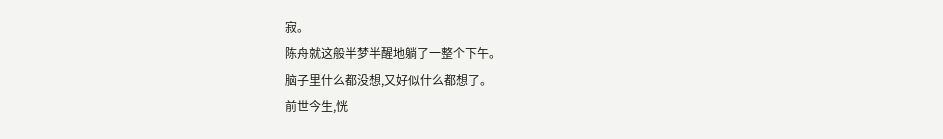寂。
陈舟就这般半梦半醒地躺了一整个下午。
脑子里什么都没想,又好似什么都想了。
前世今生,恍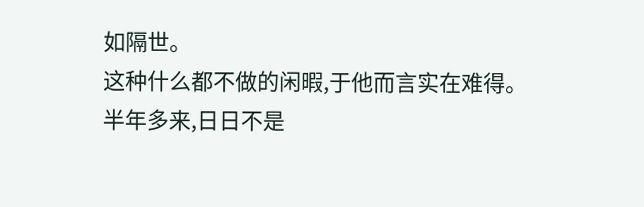如隔世。
这种什么都不做的闲暇,于他而言实在难得。
半年多来,日日不是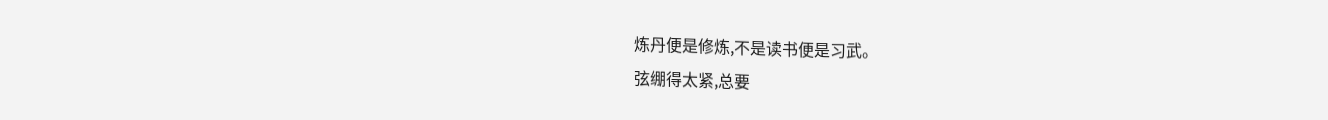炼丹便是修炼,不是读书便是习武。
弦绷得太紧,总要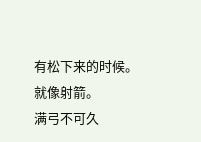有松下来的时候。
就像射箭。
满弓不可久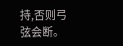持,否则弓弦会断。